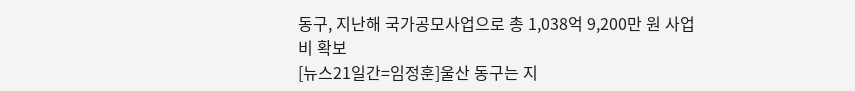동구, 지난해 국가공모사업으로 총 1,038억 9,200만 원 사업비 확보
[뉴스21일간=임정훈]울산 동구는 지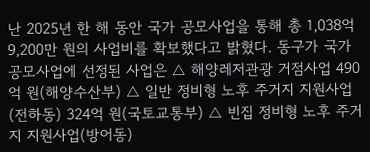난 2025년 한 해 동안 국가 공모사업을 통해 총 1,038억 9,200만 원의 사업비를 확보했다고 밝혔다. 동구가 국가 공모사업에 선정된 사업은 △ 해양레저관광 거점사업 490억 원(해양수산부) △ 일반 정비형 노후 주거지 지원사업(전하동) 324억 원(국토교통부) △ 빈집 정비형 노후 주거지 지원사업(방어동)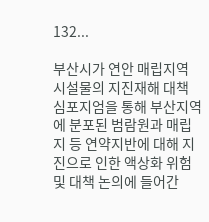132...

부산시가 연안 매립지역 시설물의 지진재해 대책 심포지엄을 통해 부산지역에 분포된 범람원과 매립지 등 연약지반에 대해 지진으로 인한 액상화 위험 및 대책 논의에 들어간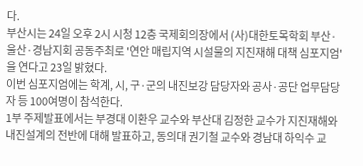다.
부산시는 24일 오후 2시 시청 12층 국제회의장에서 (사)대한토목학회 부산·울산·경남지회 공동주최로 '연안 매립지역 시설물의 지진재해 대책 심포지엄'을 연다고 23일 밝혔다.
이번 심포지엄에는 학계, 시, 구·군의 내진보강 담당자와 공사·공단 업무담당자 등 100여명이 참석한다.
1부 주제발표에서는 부경대 이환우 교수와 부산대 김정한 교수가 지진재해와 내진설계의 전반에 대해 발표하고, 동의대 권기철 교수와 경남대 하익수 교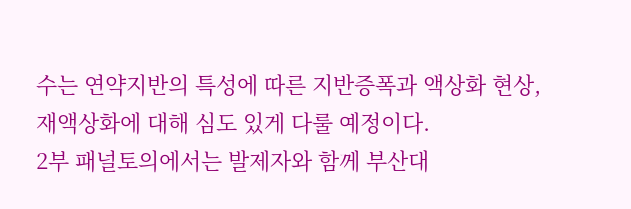수는 연약지반의 특성에 따른 지반증폭과 액상화 현상, 재액상화에 대해 심도 있게 다룰 예정이다.
2부 패널토의에서는 발제자와 함께 부산대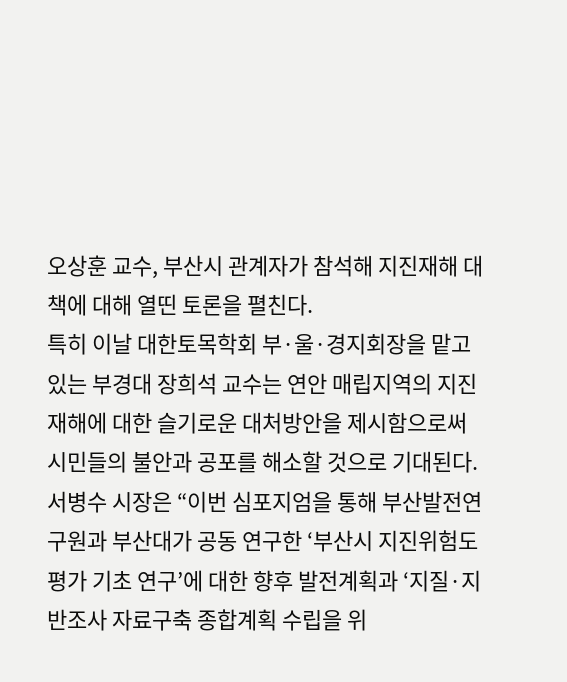오상훈 교수, 부산시 관계자가 참석해 지진재해 대책에 대해 열띤 토론을 펼친다.
특히 이날 대한토목학회 부·울·경지회장을 맡고 있는 부경대 장희석 교수는 연안 매립지역의 지진재해에 대한 슬기로운 대처방안을 제시함으로써 시민들의 불안과 공포를 해소할 것으로 기대된다.
서병수 시장은 “이번 심포지엄을 통해 부산발전연구원과 부산대가 공동 연구한 ‘부산시 지진위험도 평가 기초 연구’에 대한 향후 발전계획과 ‘지질·지반조사 자료구축 종합계획 수립을 위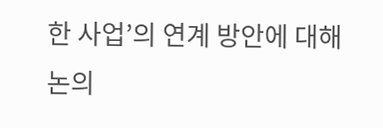한 사업’의 연계 방안에 대해 논의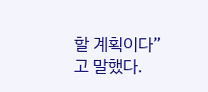할 계획이다”고 말했다.